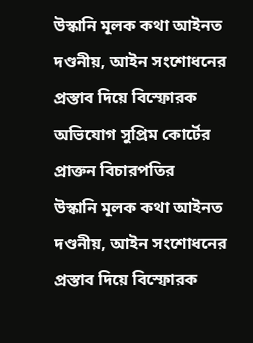উস্কানি মূলক কথা আইনত দণ্ডনীয়, আইন সংশোধনের প্রস্তাব দিয়ে বিস্ফোরক অভিযোগ সুপ্রিম কোর্টের প্রাক্তন বিচারপতির
উস্কানি মূলক কথা আইনত দণ্ডনীয়, আইন সংশোধনের প্রস্তাব দিয়ে বিস্ফোরক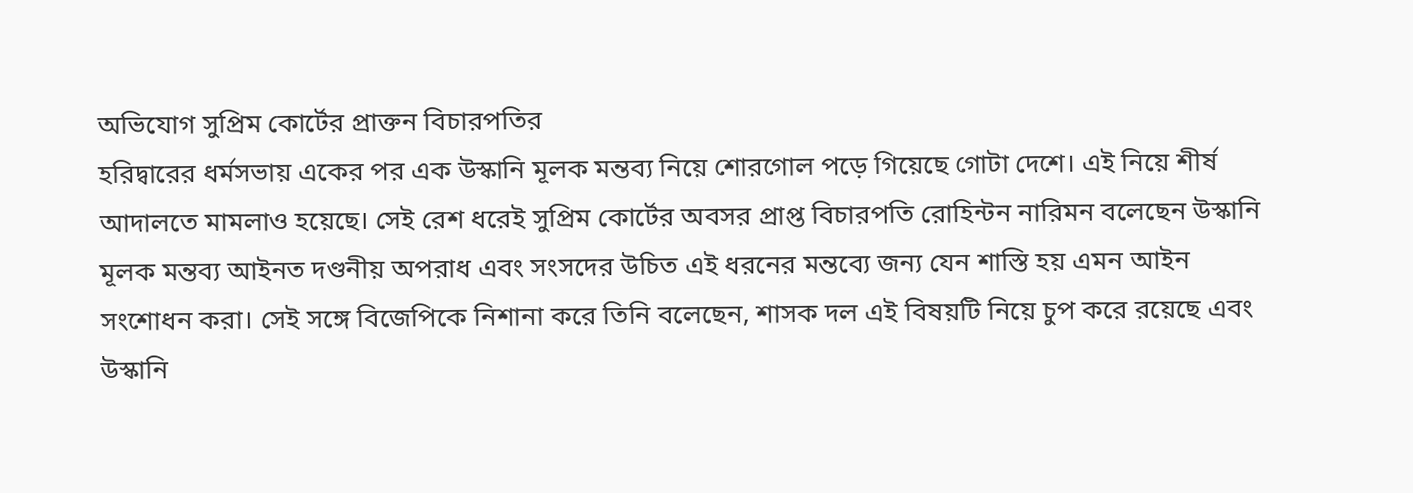অভিযোগ সুপ্রিম কোর্টের প্রাক্তন বিচারপতির
হরিদ্বারের ধর্মসভায় একের পর এক উস্কানি মূলক মন্তব্য নিয়ে শোরগোল পড়ে গিয়েছে গোটা দেশে। এই নিয়ে শীর্ষ আদালতে মামলাও হয়েছে। সেই রেশ ধরেই সুপ্রিম কোর্টের অবসর প্রাপ্ত বিচারপতি রোহিন্টন নারিমন বলেছেন উস্কানি মূলক মন্তব্য আইনত দণ্ডনীয় অপরাধ এবং সংসদের উচিত এই ধরনের মন্তব্যে জন্য যেন শাস্তি হয় এমন আইন সংশোধন করা। সেই সঙ্গে বিজেপিকে নিশানা করে তিনি বলেছেন, শাসক দল এই বিষয়টি নিয়ে চুপ করে রয়েছে এবং উস্কানি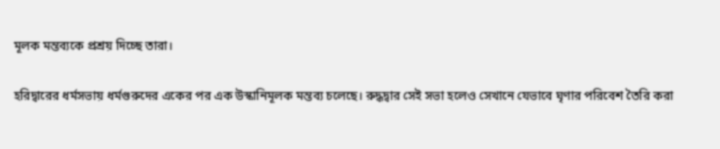মূলক মন্তব্যকে প্রশ্রয় দিচ্ছে তারা।

হরিদ্বারের ধর্মসভায় ধর্মগুরুদের একের পর এক উস্কানিমূলক মন্তব্য চলেছে। রুদ্ধদ্বার সেই সভা হলেও সেখানে যেভাবে ঘৃণার পরিবেশ তৈরি করা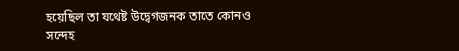হয়েছিল তা যথেষ্ট উদ্বেগজনক তাতে কোনও সন্দেহ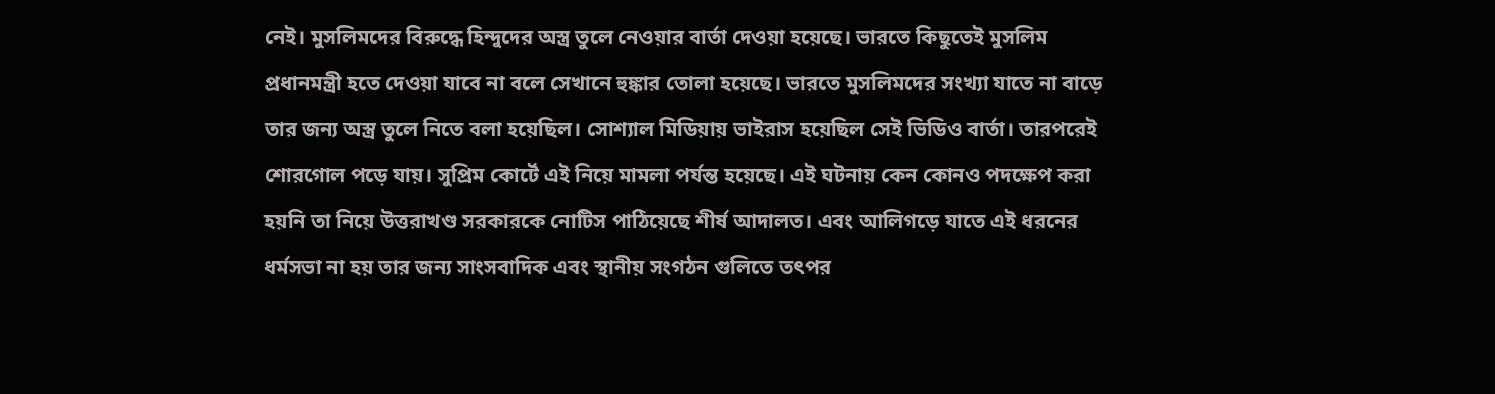নেই। মুসলিমদের বিরুদ্ধে হিন্দুদের অস্ত্র তুলে নেওয়ার বার্তা দেওয়া হয়েছে। ভারতে কিছুতেই মুসলিম প্রধানমন্ত্রী হতে দেওয়া যাবে না বলে সেখানে হুঙ্কার তোলা হয়েছে। ভারতে মুসলিমদের সংখ্যা যাতে না বাড়ে তার জন্য অস্ত্র তুলে নিতে বলা হয়েছিল। সোশ্যাল মিডিয়ায় ভাইরাস হয়েছিল সেই ভিডিও বার্তা। তারপরেই শোরগোল পড়ে যায়। সুপ্রিম কোর্টে এই নিয়ে মামলা পর্যন্ত হয়েছে। এই ঘটনায় কেন কোনও পদক্ষেপ করা হয়নি তা নিয়ে উত্তরাখণ্ড সরকারকে নোটিস পাঠিয়েছে শীর্ষ আদালত। এবং আলিগড়ে যাতে এই ধরনের ধর্মসভা না হয় তার জন্য সাংসবাদিক এবং স্থানীয় সংগঠন গুলিতে তৎপর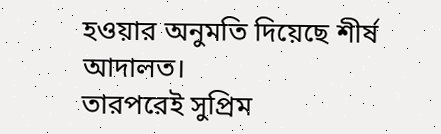হওয়ার অনুমতি দিয়েছে শীর্ষ আদালত।
তারপরেই সুপ্রিম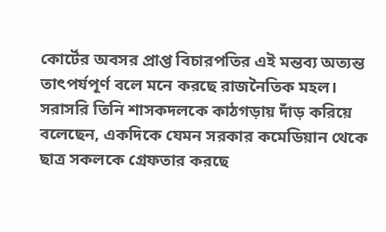কোর্টের অবসর প্রাপ্ত বিচারপতির এই মন্তব্য অত্যন্ত তাৎপর্যপূর্ণ বলে মনে করছে রাজনৈতিক মহল। সরাসরি তিনি শাসকদলকে কাঠগড়ায় দাঁড় করিয়ে বলেছেন, একদিকে যেমন সরকার কমেডিয়ান থেকে ছাত্র সকলকে গ্রেফতার করছে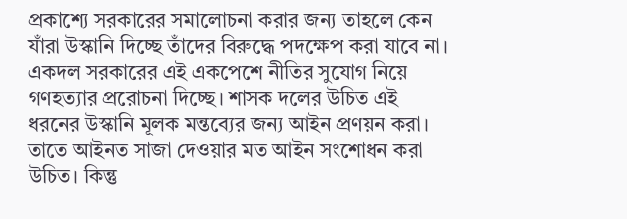প্রকাশ্যে সরকারের সমালোচনা করার জন্য তাহলে কেন যাঁরা উস্কানি দিচ্ছে তাঁদের বিরুদ্ধে পদক্ষেপ করা যাবে না। একদল সরকারের এই একপেশে নীতির সুযোগ নিয়ে গণহত্যার প্ররোচনা দিচ্ছে। শাসক দলের উচিত এই ধরনের উস্কানি মূলক মন্তব্যের জন্য আইন প্রণয়ন করা। তাতে আইনত সাজা দেওয়ার মত আইন সংশোধন করা উচিত। কিন্তু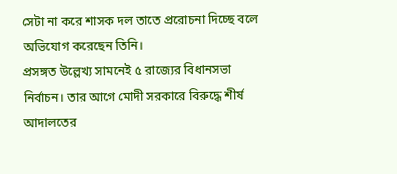সেটা না করে শাসক দল তাতে প্ররোচনা দিচ্ছে বলে অভিযোগ করেছেন তিনি।
প্রসঙ্গত উল্লেখ্য সামনেই ৫ রাজ্যের বিধানসভা নির্বাচন। তার আগে মোদী সরকারে বিরুদ্ধে শীর্ষ আদালতের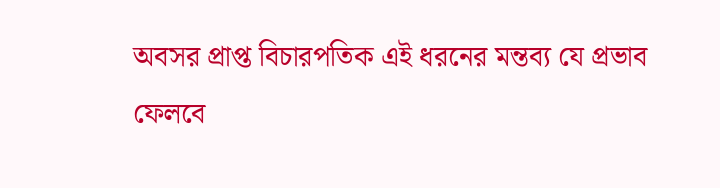অবসর প্রাপ্ত বিচারপতিক এই ধরনের মন্তব্য যে প্রভাব ফেলবে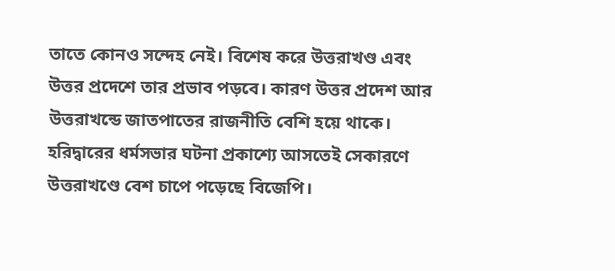তাতে কোনও সন্দেহ নেই। বিশেষ করে উত্তরাখণ্ড এবং উত্তর প্রদেশে তার প্রভাব পড়বে। কারণ উত্তর প্রদেশ আর উত্তরাখন্ডে জাতপাতের রাজনীতি বেশি হয়ে থাকে। হরিদ্বারের ধর্মসভার ঘটনা প্রকাশ্যে আসতেই সেকারণে উত্তরাখণ্ডে বেশ চাপে পড়েছে বিজেপি।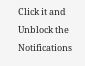Click it and Unblock the Notifications